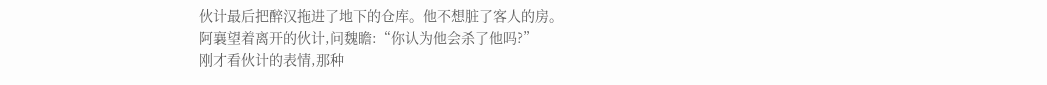伙计最后把醉汉拖进了地下的仓库。他不想脏了客人的房。
阿襄望着离开的伙计,问魏瞻:“你认为他会杀了他吗?”
刚才看伙计的表情,那种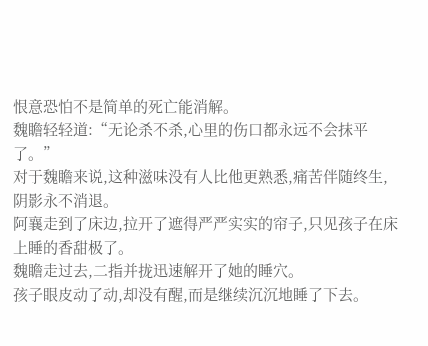恨意恐怕不是简单的死亡能消解。
魏瞻轻轻道:“无论杀不杀,心里的伤口都永远不会抹平了。”
对于魏瞻来说,这种滋味没有人比他更熟悉,痛苦伴随终生,阴影永不消退。
阿襄走到了床边,拉开了遮得严严实实的帘子,只见孩子在床上睡的香甜极了。
魏瞻走过去,二指并拢迅速解开了她的睡穴。
孩子眼皮动了动,却没有醒,而是继续沉沉地睡了下去。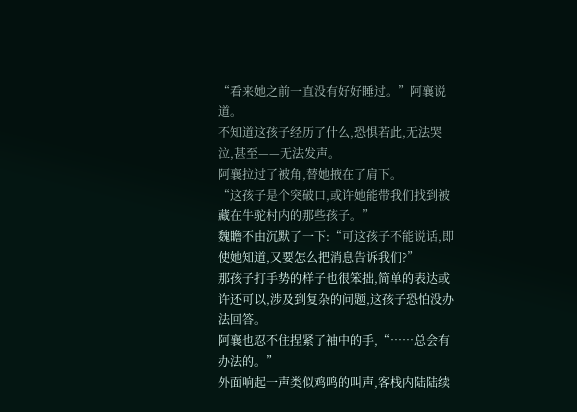“看来她之前一直没有好好睡过。”阿襄说道。
不知道这孩子经历了什么,恐惧若此,无法哭泣,甚至——无法发声。
阿襄拉过了被角,替她掖在了肩下。
“这孩子是个突破口,或许她能带我们找到被藏在牛驼村内的那些孩子。”
魏瞻不由沉默了一下:“可这孩子不能说话,即使她知道,又要怎么把消息告诉我们?”
那孩子打手势的样子也很笨拙,简单的表达或许还可以,涉及到复杂的问题,这孩子恐怕没办法回答。
阿襄也忍不住捏紧了袖中的手,“……总会有办法的。”
外面响起一声类似鸡鸣的叫声,客栈内陆陆续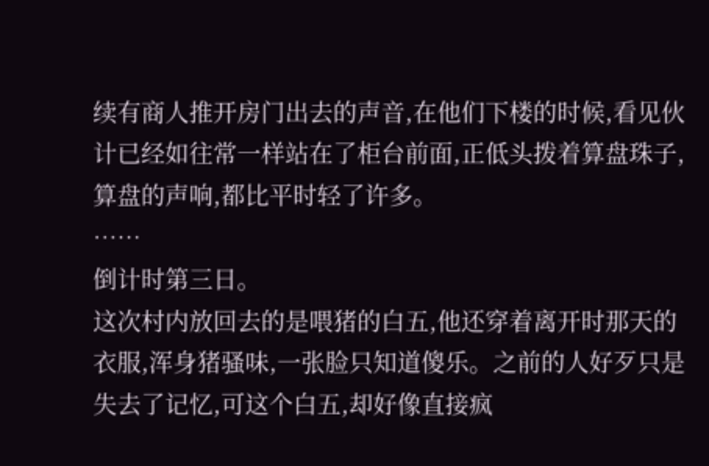续有商人推开房门出去的声音,在他们下楼的时候,看见伙计已经如往常一样站在了柜台前面,正低头拨着算盘珠子,算盘的声响,都比平时轻了许多。
……
倒计时第三日。
这次村内放回去的是喂猪的白五,他还穿着离开时那天的衣服,浑身猪骚味,一张脸只知道傻乐。之前的人好歹只是失去了记忆,可这个白五,却好像直接疯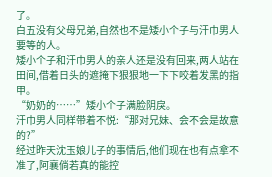了。
白五没有父母兄弟,自然也不是矮小个子与汗巾男人要等的人。
矮小个子和汗巾男人的亲人还是没有回来,两人站在田间,借着日头的遮掩下狠狠地一下下咬着发黑的指甲。
“奶奶的……”矮小个子满脸阴戾。
汗巾男人同样带着不悦:“那对兄妹、会不会是故意的?”
经过昨天沈玉娘儿子的事情后,他们现在也有点拿不准了,阿襄倘若真的能控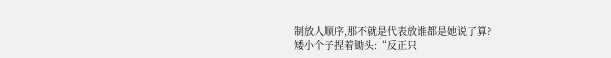制放人顺序,那不就是代表放谁都是她说了算?
矮小个子捏着锄头:“反正只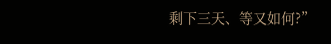剩下三天、等又如何?”